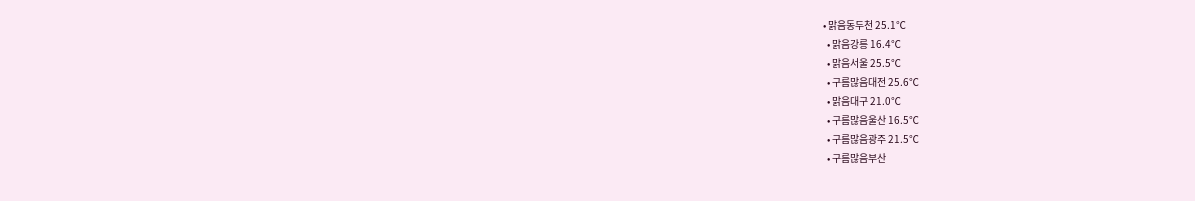• 맑음동두천 25.1℃
  • 맑음강릉 16.4℃
  • 맑음서울 25.5℃
  • 구름많음대전 25.6℃
  • 맑음대구 21.0℃
  • 구름많음울산 16.5℃
  • 구름많음광주 21.5℃
  • 구름많음부산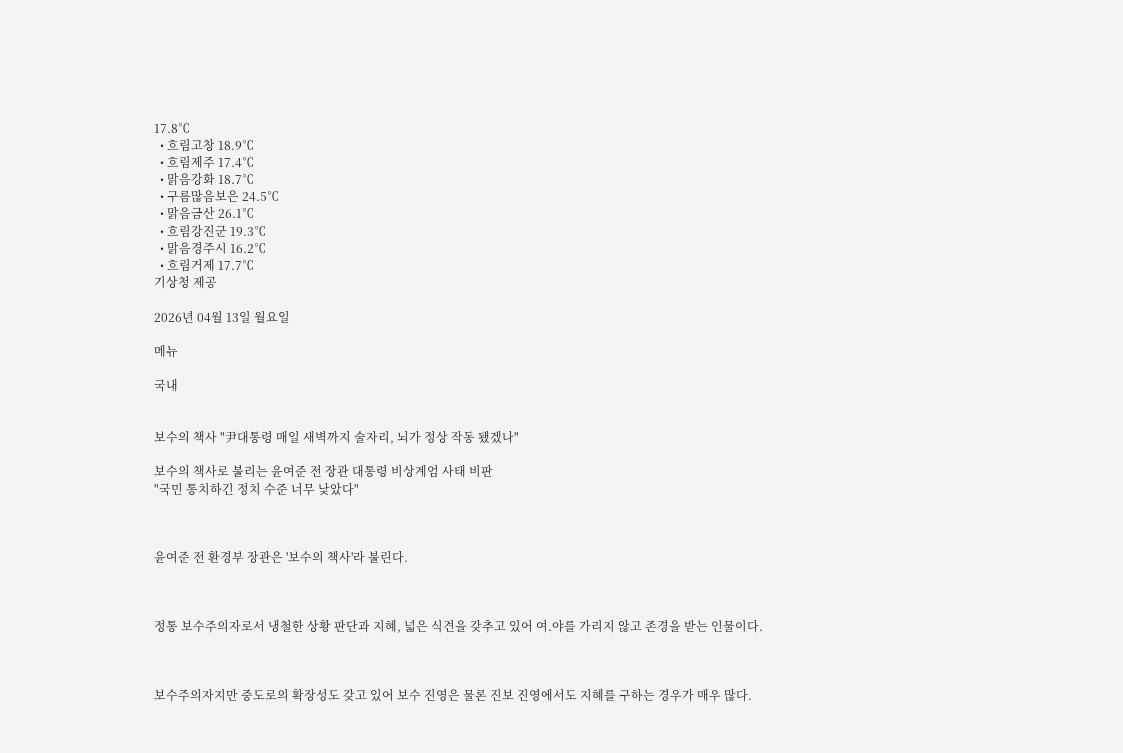17.8℃
  • 흐림고창 18.9℃
  • 흐림제주 17.4℃
  • 맑음강화 18.7℃
  • 구름많음보은 24.5℃
  • 맑음금산 26.1℃
  • 흐림강진군 19.3℃
  • 맑음경주시 16.2℃
  • 흐림거제 17.7℃
기상청 제공

2026년 04월 13일 월요일

메뉴

국내


보수의 책사 "尹대통령 매일 새벽까지 술자리, 뇌가 정상 작동 됐겠나"

보수의 책사로 불리는 윤여준 전 장관 대통령 비상계엄 사태 비판
"국민 통치하긴 정치 수준 너무 낮았다"



윤여준 전 환경부 장관은 '보수의 책사'라 불린다.



정통 보수주의자로서 냉철한 상황 판단과 지혜, 넓은 식견을 갖추고 있어 여.야를 가리지 않고 존경을 받는 인물이다.



보수주의자지만 중도로의 확장성도 갖고 있어 보수 진영은 물론 진보 진영에서도 지혜를 구하는 경우가 매우 많다.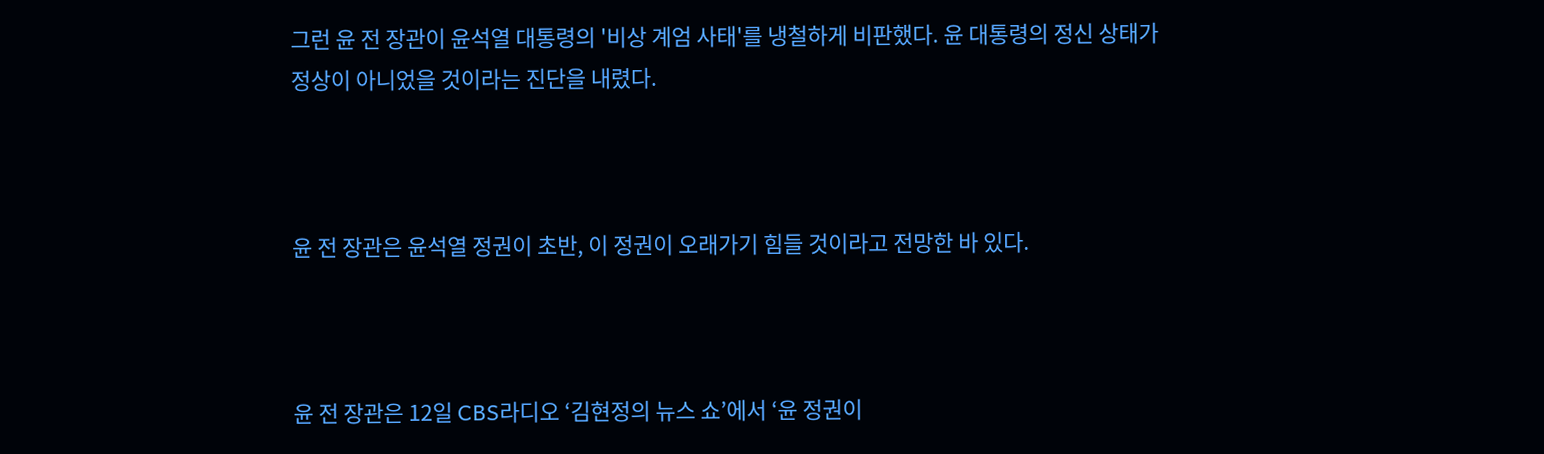그런 윤 전 장관이 윤석열 대통령의 '비상 계엄 사태'를 냉철하게 비판했다. 윤 대통령의 정신 상태가 정상이 아니었을 것이라는 진단을 내렸다.



윤 전 장관은 윤석열 정권이 초반, 이 정권이 오래가기 힘들 것이라고 전망한 바 있다.



윤 전 장관은 12일 CBS라디오 ‘김현정의 뉴스 쇼’에서 ‘윤 정권이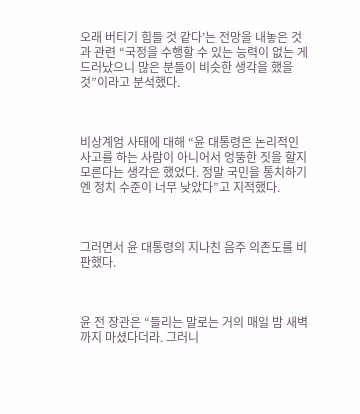오래 버티기 힘들 것 같다’는 전망을 내놓은 것과 관련 “국정을 수행할 수 있는 능력이 없는 게 드러났으니 많은 분들이 비슷한 생각을 했을 것”이라고 분석했다.



비상계엄 사태에 대해 “윤 대통령은 논리적인 사고를 하는 사람이 아니어서 엉뚱한 짓을 할지 모른다는 생각은 했었다. 정말 국민을 통치하기엔 정치 수준이 너무 낮았다”고 지적했다.



그러면서 윤 대통령의 지나친 음주 의존도를 비판했다.



윤 전 장관은 “들리는 말로는 거의 매일 밤 새벽까지 마셨다더라. 그러니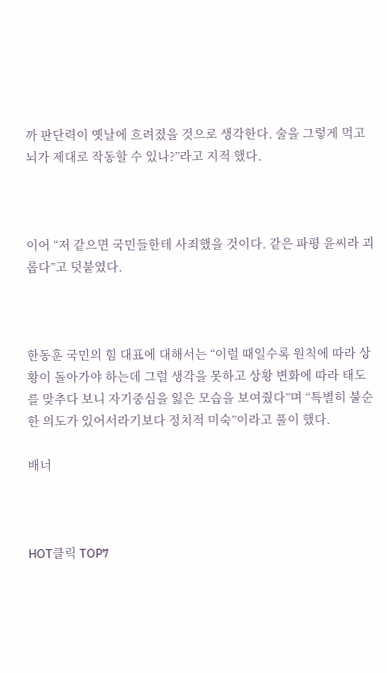까 판단력이 옛날에 흐려졌을 것으로 생각한다. 술을 그렇게 먹고 뇌가 제대로 작동할 수 있나?”라고 지적 했다.



이어 “저 같으면 국민들한테 사죄했을 것이다. 같은 파평 윤씨라 괴롭다”고 덧붙였다.



한동훈 국민의 힘 대표에 대해서는 “이럴 때일수록 원칙에 따라 상황이 돌아가야 하는데 그럴 생각을 못하고 상황 변화에 따라 태도를 맞추다 보니 자기중심을 잃은 모습을 보여줬다”며 “특별히 불순한 의도가 있어서라기보다 정치적 미숙”이라고 풀이 했다.

배너



HOT클릭 TOP7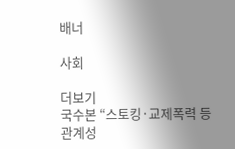배너

사회

더보기
국수본 “스토킹·교제폭력 등 관계성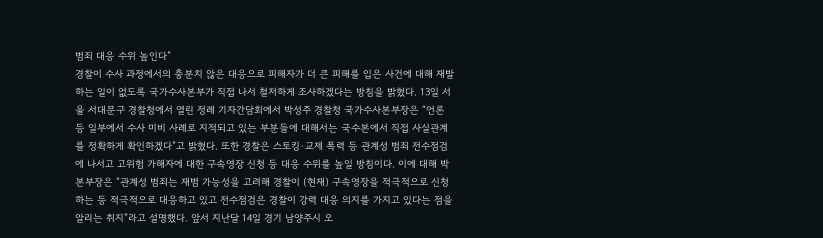범죄 대응 수위 높인다”
경찰이 수사 과정에서의 충분치 않은 대응으로 피해자가 더 큰 피해를 입은 사건에 대해 재발하는 일이 없도록 국가수사본부가 직접 나서 철저하게 조사하겠다는 방침을 밝혔다. 13일 서울 서대문구 경찰청에서 열린 정례 기자간담회에서 박성주 경찰청 국가수사본부장은 “언론 등 일부에서 수사 미비 사례로 지적되고 있는 부분들에 대해서는 국수본에서 직접 사실관계를 정확하게 확인하겠다”고 밝혔다. 또한 경찰은 스토킹·교제 폭력 등 관계성 범죄 전수점검에 나서고 고위험 가해자에 대한 구속영장 신청 등 대응 수위를 높일 방침이다. 이에 대해 박 본부장은 “관계성 범죄는 재범 가능성을 고려해 경찰이 (현재) 구속영장을 적극적으로 신청하는 등 적극적으로 대응하고 있고 전수점검은 경찰이 강력 대응 의지를 가지고 있다는 점을 알리는 취지”라고 설명했다. 앞서 지난달 14일 경기 남양주시 오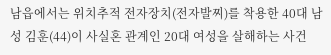남읍에서는 위치추적 전자장치(전자발찌)를 착용한 40대 남성 김훈(44)이 사실혼 관계인 20대 여성을 살해하는 사건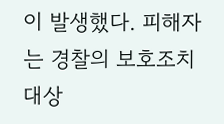이 발생했다. 피해자는 경찰의 보호조치 대상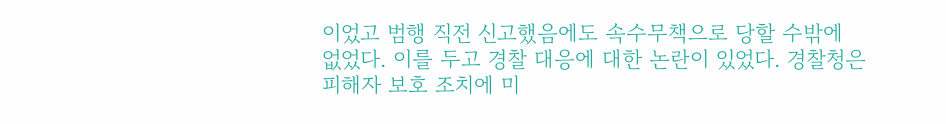이었고 범행 직전 신고했음에도 속수무책으로 당할 수밖에 없었다. 이를 두고 경찰 대응에 대한 논란이 있었다. 경찰청은 피해자 보호 조치에 미